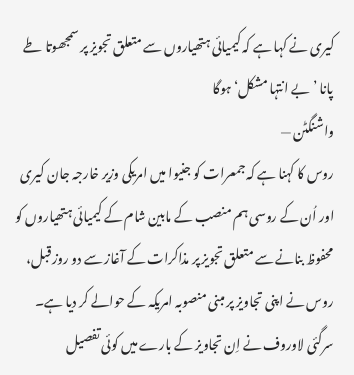کیری نے کہا ہے کہ کیمیائی ہتھیاروں سے متعلق تجویز پر سمجھوتا طے پانا ’بے انتہا مشکل‘ ہوگا
واشنگٹن —
روس کا کہنا ہے کہ جمعرات کو جنیوا میں امریکی وزیر خارجہ جان کیری اور اُن کے روسی ہم منصب کے مابین شام کے کیمیائی ہتھیاروں کو محفوظ بنانے سے متعلق تجویز پر مذاکرات کے آغاز سے دو روز قبل، روس نے اپنی تجاویز پر مبنی منصوبہ امریکہ کے حوالے کر دیا ہے۔
سرگئی لاوروف نے اِن تجاویز کے بارے میں کوئی تفصیل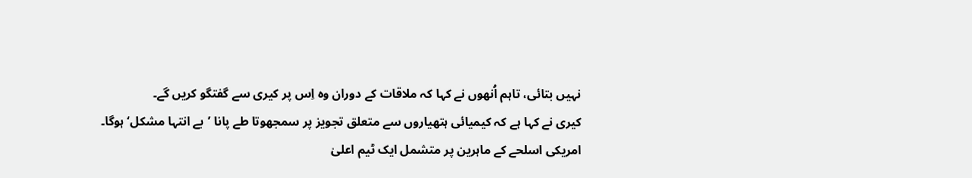نہیں بتائی، تاہم اُنھوں نے کہا کہ ملاقات کے دوران وہ اِس پر کیری سے گفتگو کریں گے۔
کیری نے کہا ہے کہ کیمیائی ہتھیاروں سے متعلق تجویز پر سمجھوتا طے پانا ’بے انتہا مشکل‘ ہوگا۔
امریکی اسلحے کے ماہرین پر متشمل ایک ٹیم اعلیٰ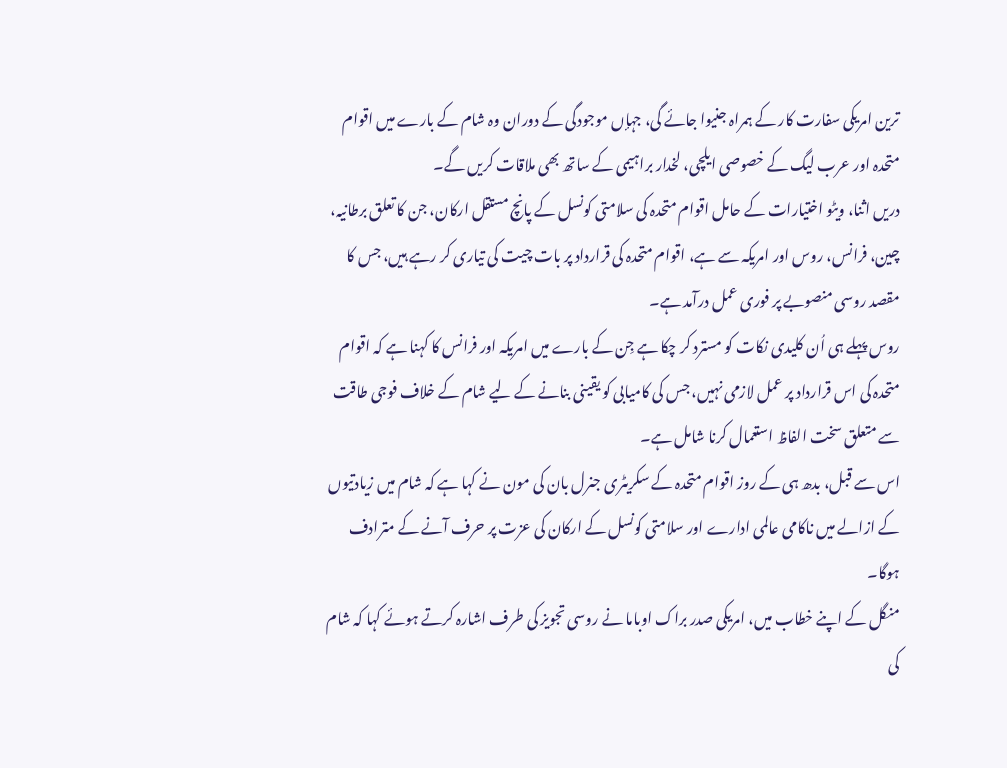ترین امریکی سفارت کار کے ہمراہ جنیوا جائے گی، جہإں موجودگی کے دوران وہ شام کے بارے میں اقوام متحدہ اور عرب لیگ کے خصوصی ایلچی، لخدار براہیمی کے ساتھ بھی ملاقات کریں گے۔
دریں اثنا، ویٹو اختیارات کے حامل اقوام متحدہ کی سلامتی کونسل کے پانچ مستقل ارکان، جن کا تعلق برطانیہ، چین، فرانس، روس اور امریکہ سے ہے، اقوام متحدہ کی قرارداد پر بات چیت کی تیاری کر رہے ہیں، جس کا مقصد روسی منصوبے پر فوری عمل درآمد ہے۔
روس پہلے ہی اُن کلیدی نکات کو مسترد کر چکا ہے جِن کے بارے میں امریکہ اور فرانس کا کہنا ہے کہ اقوام متحدہ کی اس قرارداد پر عمل لازمی نہیں، جس کی کامیابی کو یقینی بنانے کے لیے شام کے خلاف فوجی طاقت سے متعلق سخت الفاظ استعمال کرنا شامل ہے۔
اس سے قبل، بدھ ہی کے روز اقوام متحدہ کے سکریٹری جنرل بان کی مون نے کہا ہے کہ شام میں زیادتیوں کے ازالے میں ناکامی عالمی ادارے اور سلامتی کونسل کے ارکان کی عزت پر حرف آنے کے مترادف ہوگا۔
منگل کے اپنے خطاب میں، امریکی صدر براک اوباما نے روسی تجویز کی طرف اشارہ کرتے ہوئے کہا کہ شام کی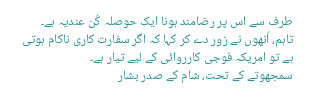طرف سے اس پر رضامند ہونا ایک حوصلہ کُن عندیہ ہے۔ تاہم، اُنھوں نے زور دے کر کہا کہ اگر سفارت کاری ناکام ہوتی ہے تو امریکہ فوجی کارروائی کے لیے تیار ہے۔
سمجھوتے کے تحت، شام کے صدر بشار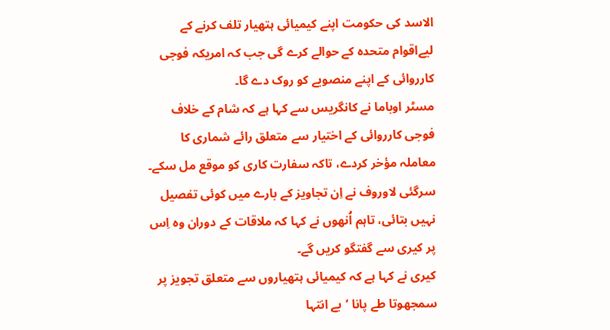الاسد کی حکومت اپنے کیمیائی ہتھیار تلف کرنے کے لیےاقوام متحدہ کے حوالے کرے گی جب کہ امریکہ فوجی کارروائی کے اپنے منصوبے کو روک دے گا۔
مسٹر اوباما نے کانگریس سے کہا ہے کہ شام کے خلاف فوجی کارروائی کے اختیار سے متعلق رائے شماری کا معاملہ مؤخر کردے، تاکہ سفارت کاری کو موقع مل سکے۔
سرگئی لاوروف نے اِن تجاویز کے بارے میں کوئی تفصیل نہیں بتائی، تاہم اُنھوں نے کہا کہ ملاقات کے دوران وہ اِس پر کیری سے گفتگو کریں گے۔
کیری نے کہا ہے کہ کیمیائی ہتھیاروں سے متعلق تجویز پر سمجھوتا طے پانا ’بے انتہا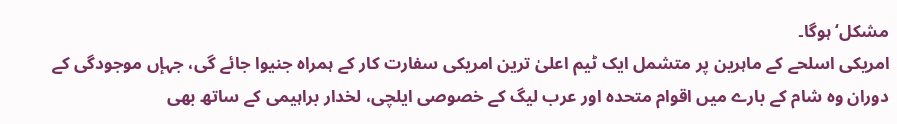مشکل‘ ہوگا۔
امریکی اسلحے کے ماہرین پر متشمل ایک ٹیم اعلیٰ ترین امریکی سفارت کار کے ہمراہ جنیوا جائے گی، جہإں موجودگی کے دوران وہ شام کے بارے میں اقوام متحدہ اور عرب لیگ کے خصوصی ایلچی، لخدار براہیمی کے ساتھ بھی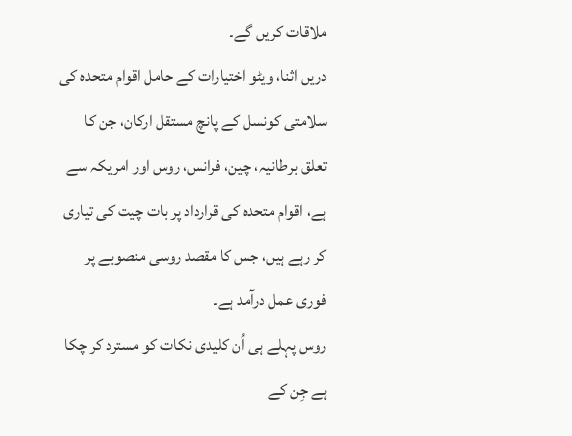ملاقات کریں گے۔
دریں اثنا، ویٹو اختیارات کے حامل اقوام متحدہ کی سلامتی کونسل کے پانچ مستقل ارکان، جن کا تعلق برطانیہ، چین، فرانس، روس اور امریکہ سے ہے، اقوام متحدہ کی قرارداد پر بات چیت کی تیاری کر رہے ہیں، جس کا مقصد روسی منصوبے پر فوری عمل درآمد ہے۔
روس پہلے ہی اُن کلیدی نکات کو مسترد کر چکا ہے جِن کے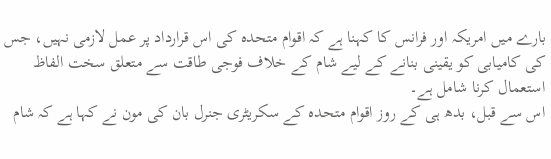بارے میں امریکہ اور فرانس کا کہنا ہے کہ اقوام متحدہ کی اس قرارداد پر عمل لازمی نہیں، جس کی کامیابی کو یقینی بنانے کے لیے شام کے خلاف فوجی طاقت سے متعلق سخت الفاظ استعمال کرنا شامل ہے۔
اس سے قبل، بدھ ہی کے روز اقوام متحدہ کے سکریٹری جنرل بان کی مون نے کہا ہے کہ شام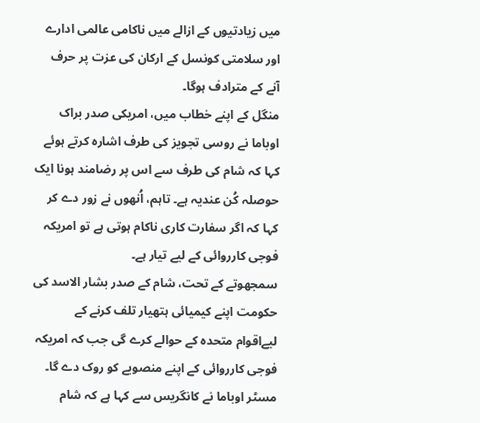میں زیادتیوں کے ازالے میں ناکامی عالمی ادارے اور سلامتی کونسل کے ارکان کی عزت پر حرف آنے کے مترادف ہوگا۔
منگل کے اپنے خطاب میں، امریکی صدر براک اوباما نے روسی تجویز کی طرف اشارہ کرتے ہوئے کہا کہ شام کی طرف سے اس پر رضامند ہونا ایک حوصلہ کُن عندیہ ہے۔ تاہم، اُنھوں نے زور دے کر کہا کہ اگر سفارت کاری ناکام ہوتی ہے تو امریکہ فوجی کارروائی کے لیے تیار ہے۔
سمجھوتے کے تحت، شام کے صدر بشار الاسد کی حکومت اپنے کیمیائی ہتھیار تلف کرنے کے لیےاقوام متحدہ کے حوالے کرے گی جب کہ امریکہ فوجی کارروائی کے اپنے منصوبے کو روک دے گا۔
مسٹر اوباما نے کانگریس سے کہا ہے کہ شام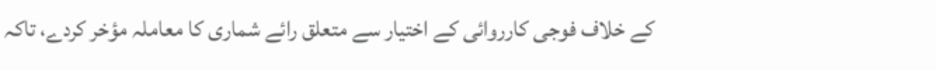کے خلاف فوجی کارروائی کے اختیار سے متعلق رائے شماری کا معاملہ مؤخر کردے، تاکہ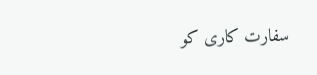سفارت کاری کو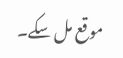موقع مل سکے۔